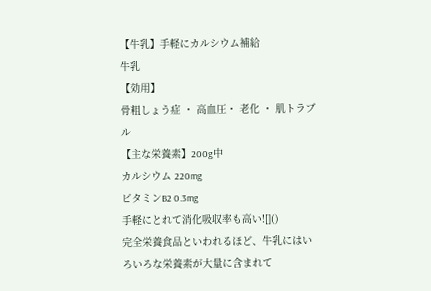【牛乳】手軽にカルシウム補給
牛乳
【効用】
骨粗しょう症 ・ 高血圧・ 老化 ・ 肌トラブル
【主な栄養素】200g中
カルシウム 220mg
ビタミンB2 0.3mg
手軽にとれて消化吸収率も高い![]()
完全栄養食品といわれるほど、牛乳にはいろいろな栄養素が大量に含まれて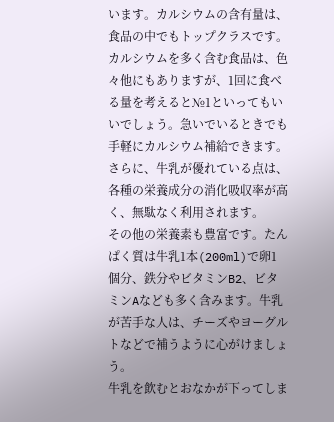います。カルシウムの含有量は、食品の中でもトップクラスです。
カルシウムを多く含む食品は、色々他にもありますが、1回に食べる量を考えると№1といってもいいでしょう。急いでいるときでも手軽にカルシウム補給できます。
さらに、牛乳が優れている点は、各種の栄養成分の消化吸収率が高く、無駄なく利用されます。
その他の栄養素も豊富です。たんぱく質は牛乳1本(200ml)で卵1個分、鉄分やビタミンB2、ビタミンAなども多く含みます。牛乳が苦手な人は、チーズやヨーグルトなどで補うように心がけましょう。
牛乳を飲むとおなかが下ってしま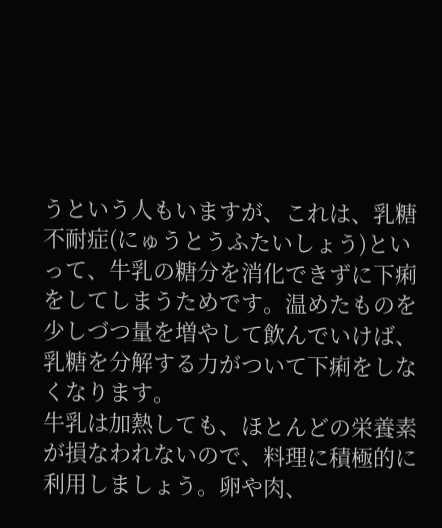うという人もいますが、これは、乳糖不耐症(にゅうとうふたいしょう)といって、牛乳の糖分を消化できずに下痢をしてしまうためです。温めたものを少しづつ量を増やして飲んでいけば、乳糖を分解する力がついて下痢をしなくなります。
牛乳は加熱しても、ほとんどの栄養素が損なわれないので、料理に積極的に利用しましょう。卵や肉、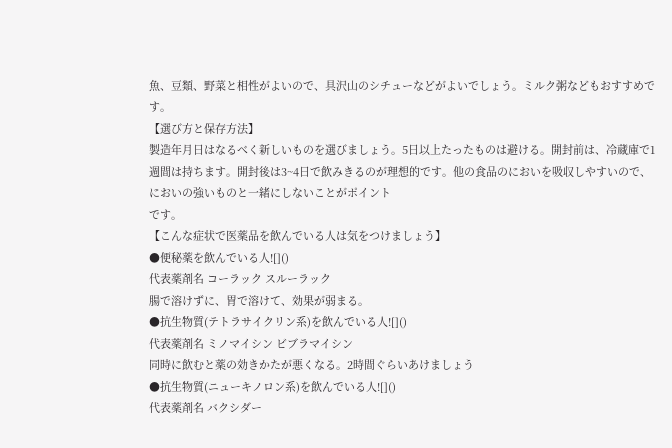魚、豆類、野菜と相性がよいので、具沢山のシチューなどがよいでしょう。ミルク粥などもおすすめです。
【選び方と保存方法】
製造年月日はなるべく新しいものを選びましょう。5日以上たったものは避ける。開封前は、冷蔵庫で1週間は持ちます。開封後は3~4日で飲みきるのが理想的です。他の食品のにおいを吸収しやすいので、においの強いものと一緒にしないことがポイント
です。
【こんな症状で医薬品を飲んでいる人は気をつけましょう】
●便秘薬を飲んでいる人![]()
代表薬剤名 コーラック スルーラック
腸で溶けずに、胃で溶けて、効果が弱まる。
●抗生物質(テトラサイクリン系)を飲んでいる人![]()
代表薬剤名 ミノマイシン ビブラマイシン
同時に飲むと薬の効きかたが悪くなる。2時間ぐらいあけましょう
●抗生物質(ニューキノロン系)を飲んでいる人![]()
代表薬剤名 バクシダー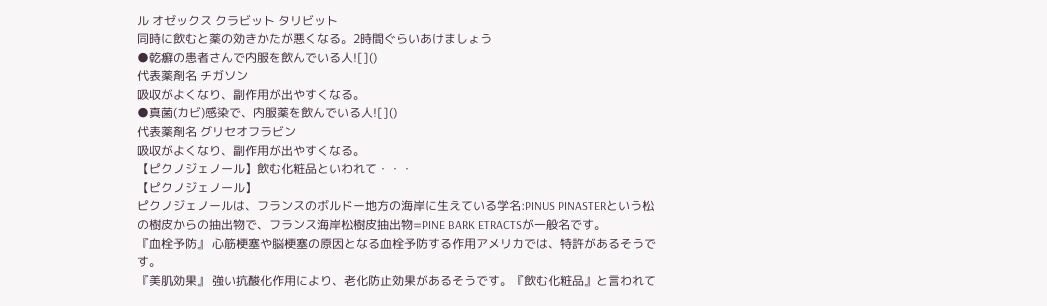ル オゼックス クラビット タリビット
同時に飲むと薬の効きかたが悪くなる。2時間ぐらいあけましょう
●乾癬の患者さんで内服を飲んでいる人![]()
代表薬剤名 チガソン
吸収がよくなり、副作用が出やすくなる。
●真菌(カビ)感染で、内服薬を飲んでいる人![]()
代表薬剤名 グリセオフラビン
吸収がよくなり、副作用が出やすくなる。
【ピクノジェノール】飲む化粧品といわれて・・・
【ピクノジェノール】
ピクノジェノールは、フランスのボルドー地方の海岸に生えている学名:PINUS PINASTERという松の樹皮からの抽出物で、フランス海岸松樹皮抽出物=PINE BARK ETRACTSが一般名です。
『血栓予防』 心筋梗塞や脳梗塞の原因となる血栓予防する作用アメリカでは、特許があるそうです。
『美肌効果』 強い抗酸化作用により、老化防止効果があるそうです。『飲む化粧品』と言われて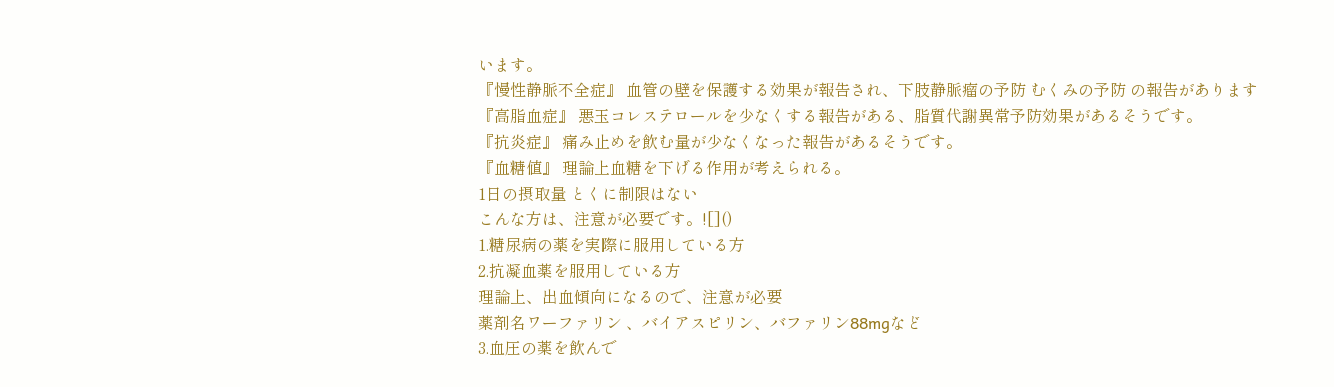います。
『慢性静脈不全症』 血管の壁を保護する効果が報告され、下肢静脈瘤の予防 むくみの予防 の報告があります
『高脂血症』 悪玉コレステロールを少なくする報告がある、脂質代謝異常予防効果があるそうです。
『抗炎症』 痛み止めを飲む量が少なくなった報告があるそうです。
『血糖値』 理論上血糖を下げる作用が考えられる。
1日の摂取量 とくに制限はない
こんな方は、注意が必要です。![]()
1.糖尿病の薬を実際に服用している方
2.抗凝血薬を服用している方
理論上、出血傾向になるので、注意が必要
薬剤名ワーファリン 、バイアスピリン、バファリン88mgなど
3.血圧の薬を飲んで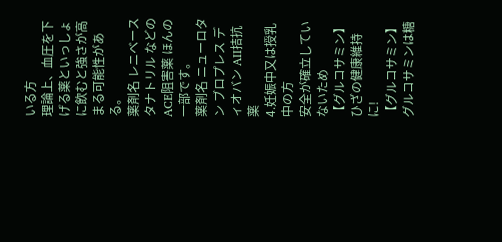いる方
理論上、血圧を下げる薬といっしょに飲むと強さが高まる可能性がある。
薬剤名 レニベース タナトリル などのACE阻害薬 ほんの一部です。
薬剤名 ニューロタン ブロプレス ディオバン AⅡ拮抗薬
4.妊娠中又は授乳中の方
安全が確立していないため
【グルコサミン】ひざの健康維持に!
【グルコサミン】
グルコサミンは糖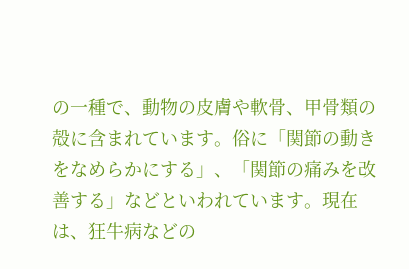の一種で、動物の皮膚や軟骨、甲骨類の殻に含まれています。俗に「関節の動きをなめらかにする」、「関節の痛みを改善する」などといわれています。現在は、狂牛病などの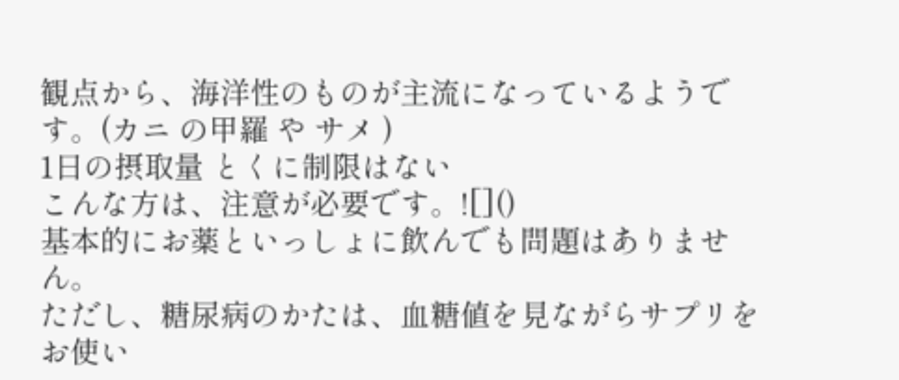観点から、海洋性のものが主流になっているようです。(カニ の甲羅 や サメ )
1日の摂取量 とくに制限はない
こんな方は、注意が必要です。![]()
基本的にお薬といっしょに飲んでも問題はありません。
ただし、糖尿病のかたは、血糖値を見ながらサプリをお使い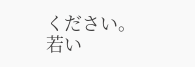ください。
若い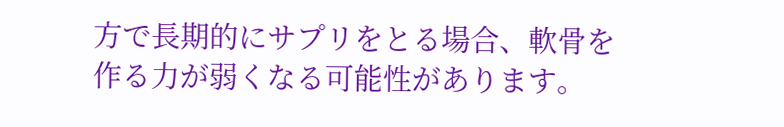方で長期的にサプリをとる場合、軟骨を作る力が弱くなる可能性があります。